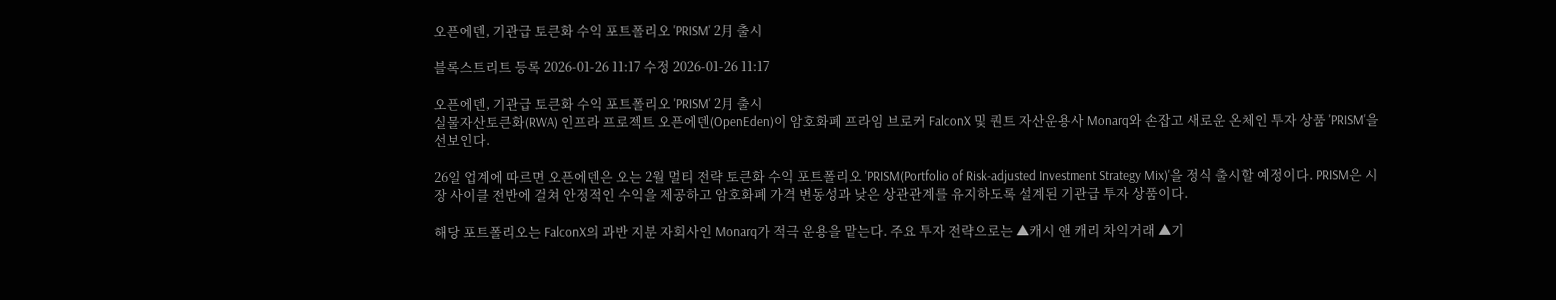오픈에덴, 기관급 토큰화 수익 포트폴리오 'PRISM' 2月 출시

블록스트리트 등록 2026-01-26 11:17 수정 2026-01-26 11:17

오픈에덴, 기관급 토큰화 수익 포트폴리오 'PRISM' 2月 출시
실물자산토큰화(RWA) 인프라 프로젝트 오픈에덴(OpenEden)이 암호화폐 프라임 브로커 FalconX 및 퀀트 자산운용사 Monarq와 손잡고 새로운 온체인 투자 상품 'PRISM'을 선보인다.

26일 업계에 따르면 오픈에덴은 오는 2월 멀티 전략 토큰화 수익 포트폴리오 'PRISM(Portfolio of Risk-adjusted Investment Strategy Mix)'을 정식 출시할 예정이다. PRISM은 시장 사이클 전반에 걸쳐 안정적인 수익을 제공하고 암호화폐 가격 변동성과 낮은 상관관계를 유지하도록 설계된 기관급 투자 상품이다.

해당 포트폴리오는 FalconX의 과반 지분 자회사인 Monarq가 적극 운용을 맡는다. 주요 투자 전략으로는 ▲캐시 앤 캐리 차익거래 ▲기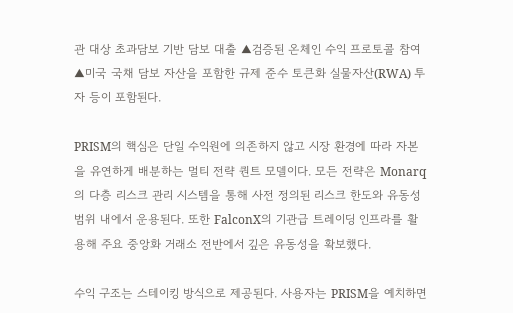관 대상 초과담보 기반 담보 대출 ▲검증된 온체인 수익 프로토콜 참여 ▲미국 국채 담보 자산을 포함한 규제 준수 토큰화 실물자산(RWA) 투자 등이 포함된다.

PRISM의 핵심은 단일 수익원에 의존하지 않고 시장 환경에 따라 자본을 유연하게 배분하는 멀티 전략 퀀트 모델이다. 모든 전략은 Monarq의 다층 리스크 관리 시스템을 통해 사전 정의된 리스크 한도와 유동성 범위 내에서 운용된다. 또한 FalconX의 기관급 트레이딩 인프라를 활용해 주요 중앙화 거래소 전반에서 깊은 유동성을 확보했다.

수익 구조는 스테이킹 방식으로 제공된다. 사용자는 PRISM을 예치하면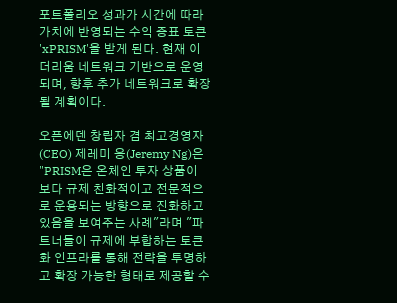포트폴리오 성과가 시간에 따라 가치에 반영되는 수익 증표 토큰 'xPRISM'을 받게 된다. 현재 이더리움 네트워크 기반으로 운영되며, 향후 추가 네트워크로 확장될 계획이다.

오픈에덴 창립자 겸 최고경영자(CEO) 제레미 응(Jeremy Ng)은 "PRISM은 온체인 투자 상품이 보다 규제 친화적이고 전문적으로 운용되는 방향으로 진화하고 있음을 보여주는 사례"라며 "파트너들이 규제에 부합하는 토큰화 인프라를 통해 전략을 투명하고 확장 가능한 형태로 제공할 수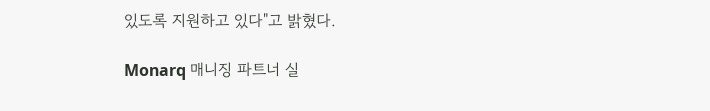있도록 지원하고 있다"고 밝혔다.

Monarq 매니징 파트너 실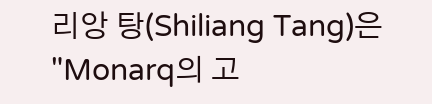리앙 탕(Shiliang Tang)은 "Monarq의 고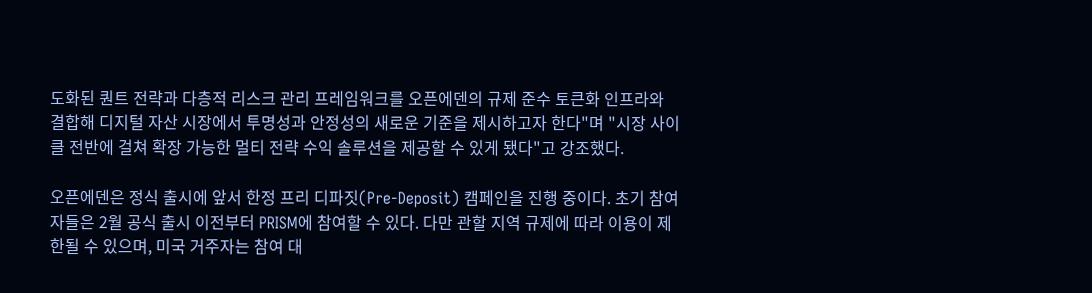도화된 퀀트 전략과 다층적 리스크 관리 프레임워크를 오픈에덴의 규제 준수 토큰화 인프라와 결합해 디지털 자산 시장에서 투명성과 안정성의 새로운 기준을 제시하고자 한다"며 "시장 사이클 전반에 걸쳐 확장 가능한 멀티 전략 수익 솔루션을 제공할 수 있게 됐다"고 강조했다.

오픈에덴은 정식 출시에 앞서 한정 프리 디파짓(Pre-Deposit) 캠페인을 진행 중이다. 초기 참여자들은 2월 공식 출시 이전부터 PRISM에 참여할 수 있다. 다만 관할 지역 규제에 따라 이용이 제한될 수 있으며, 미국 거주자는 참여 대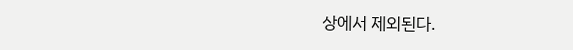상에서 제외된다.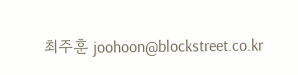최주훈 joohoon@blockstreet.co.kr